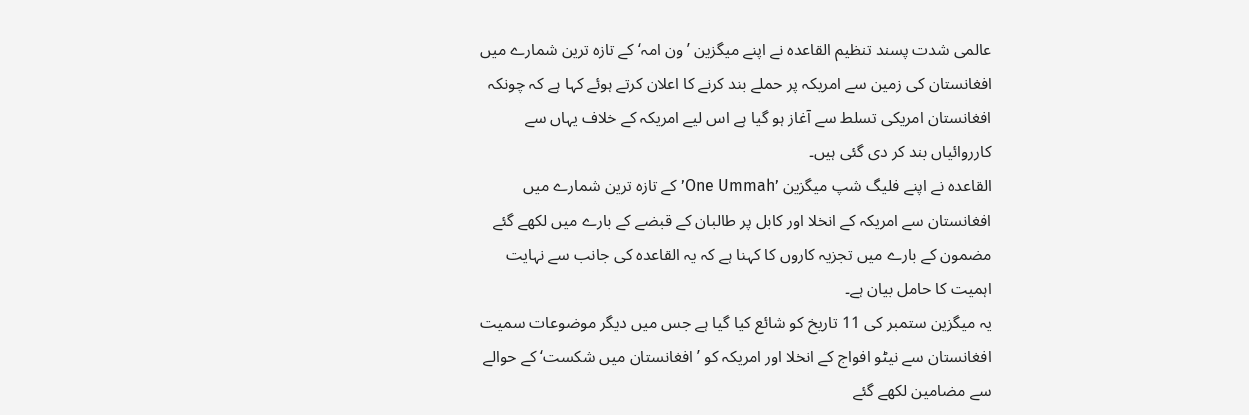عالمی شدت پسند تنظیم القاعدہ نے اپنے میگزین ’ون امہ‘ کے تازہ ترین شمارے میں افغانستان کی زمین سے امریکہ پر حملے بند کرنے کا اعلان کرتے ہوئے کہا ہے کہ چونکہ افغانستان امریکی تسلط سے آغاز ہو گیا ہے اس لیے امریکہ کے خلاف یہاں سے کارروائیاں بند کر دی گئی ہیں۔
القاعدہ نے اپنے فلیگ شپ میگزین ’One Ummah’ کے تازہ ترین شمارے میں افغانستان سے امریکہ کے انخلا اور کابل پر طالبان کے قبضے کے بارے میں لکھے گئے مضمون کے بارے میں تجزیہ کاروں کا کہنا ہے کہ یہ القاعدہ کی جانب سے نہایت اہمیت کا حامل بیان ہے۔
یہ میگزین ستمبر کی 11 تاریخ کو شائع کیا گیا ہے جس میں دیگر موضوعات سمیت افغانستان سے نیٹو افواج کے انخلا اور امریکہ کو ’افغانستان میں شکست‘ کے حوالے سے مضامین لکھے گئے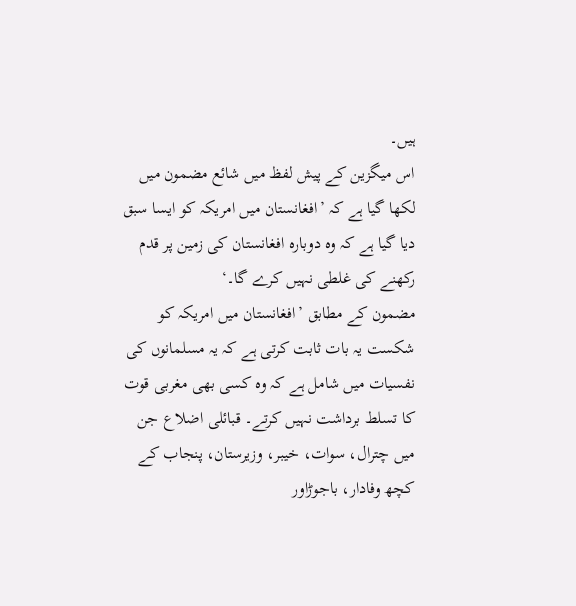ہیں۔
اس میگزین کے پیش لفظ میں شائع مضمون میں لکھا گیا ہے کہ ’افغانستان میں امریکہ کو ایسا سبق دیا گیا ہے کہ وہ دوبارہ افغانستان کی زمین پر قدم رکھنے کی غلطی نہیں کرے گا۔‘
مضمون کے مطابق ’افغانستان میں امریکہ کو شکست یہ بات ثابت کرتی ہے کہ یہ مسلمانوں کی نفسیات میں شامل ہے کہ وہ کسی بھی مغربی قوت کا تسلط برداشت نہیں کرتے۔ قبائلی اضلاع جن میں چترال، سوات، خیبر، وزیرستان، پنجاب کے کچھ وفادار، باجوڑاور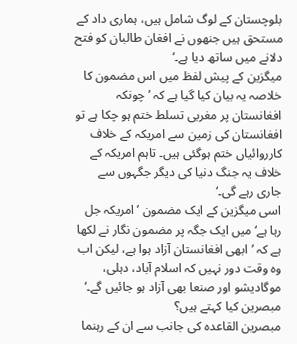بلوچستان کے لوگ شامل ہیں، ہماری داد کے مستحق ہیں جنھوں نے افغان طالبان کو فتح دلانے میں ساتھ دیا ہے۔‘
میگزین کے پیش لفظ میں اس مضمون کا خلاصہ یہ بیان کیا گیا ہے کہ ’چونکہ افغانستان پر مغربی تسلط ختم ہو چکا ہے تو افغانستان کی زمین سے امریکہ کے خلاف کارروائیاں ختم ہوگئی ہیں۔ تاہم امریکہ کے خلاف یہ جنگ دنیا کی دیگر جگہوں سے جاری رہے گی۔‘
اسی میگزین کے ایک مضمون ’امریکہ جل رہا ہے‘ میں ایک جگہ پر مضمون نگار نے لکھا ہے کہ ’ابھی افغانستان آزاد ہوا ہے، لیکن اب وہ وقت دور نہیں کہ اسلام آباد، دہلی، موگادیشو اور صنعا بھی آزاد ہو جائیں گے۔‘
مبصرین کیا کہتے ہیں؟
مبصرین القاعدہ کی جانب سے ان کے رہنما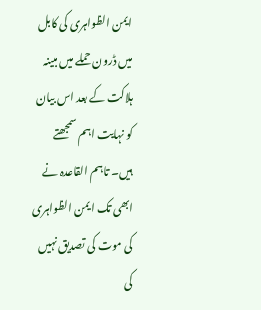ایمن الظواہری کی کابل میں ڈرون حملے میں مبینہ ہلاکت کے بعد اس بیان کو نہایت اہم سمجھتے ہیں۔ تاہم القاعدہ نے ابھی تک ایمن الظواہری کی موت کی تصدیق نہیں کی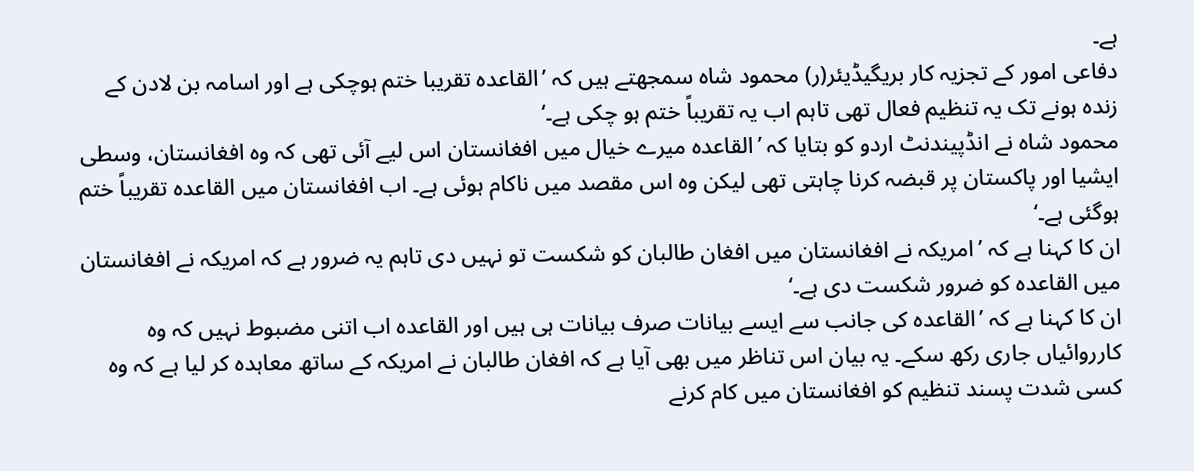ہے۔
دفاعی امور کے تجزیہ کار بریگیڈیئر(ر) محمود شاہ سمجھتے ہیں کہ ’القاعدہ تقریبا ختم ہوچکی ہے اور اسامہ بن لادن کے زندہ ہونے تک یہ تنظیم فعال تھی تاہم اب یہ تقریباً ختم ہو چکی ہے۔‘
محمود شاہ نے انڈپیندنٹ اردو کو بتایا کہ ’القاعدہ میرے خیال میں افغانستان اس لیے آئی تھی کہ وہ افغانستان، وسطی ایشیا اور پاکستان پر قبضہ کرنا چاہتی تھی لیکن وہ اس مقصد میں ناکام ہوئی ہے۔ اب افغانستان میں القاعدہ تقریباً ختم ہوگئی ہے۔‘
ان کا کہنا ہے کہ ’امریکہ نے افغانستان میں افغان طالبان کو شکست تو نہیں دی تاہم یہ ضرور ہے کہ امریکہ نے افغانستان میں القاعدہ کو ضرور شکست دی ہے۔‘
ان کا کہنا ہے کہ ’القاعدہ کی جانب سے ایسے بیانات صرف بیانات ہی ہیں اور القاعدہ اب اتنی مضبوط نہیں کہ وہ کارروائیاں جاری رکھ سکے۔ یہ بیان اس تناظر میں بھی آیا ہے کہ افغان طالبان نے امریکہ کے ساتھ معاہدہ کر لیا ہے کہ وہ کسی شدت پسند تنظیم کو افغانستان میں کام کرنے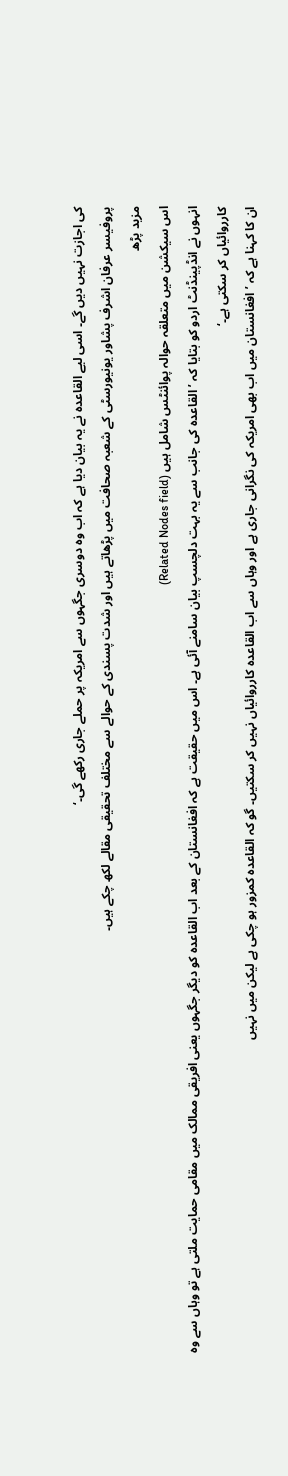کی اجازت نہیں دیں گے۔ اسی لیے القاعدہ نے یہ بیان دیا ہے کہ اب وہ دوسری جگہوں سے امریکہ پر حملے جاری رکھے گی۔‘
پروفیسر عرفان اشرف پشاور یونیورسٹی کے شعبہ صحافت میں پڑھاتے ہیں اور شدت پسندی کے حوالے سے مختلف تحقیقی مقالے لکھ چکے ہیں۔
مزید پڑھ
اس سیکشن میں متعلقہ حوالہ پوائنٹس شامل ہیں (Related Nodes field)
انہوں نے انڈپینڈنٹ اردو کو بتایا کہ ’ القاعدہ کی جانب سے یہ بہت دلچسپ بیان سامنے آئی ہے۔ اس میں حقیقت ہے کہ افغانستان کے بعد اب القاعدہ کو دیگر جگہوں یعنی افریقی ممالک میں مقامی حمایت ملتی ہے تو وہاں سے وہ کارروائیاں کر سکتی ہے۔‘
ان کا کہنا ہے کہ ’افغانستان میں اب بھی امریکہ کی نگرانی جاری ہے اور وہاں سے اب القاعدہ کارروائیاں نہیں کر سکتیں۔ گو کہ القاعدہ کمزور ہو چکی ہے لیکن میں نہیں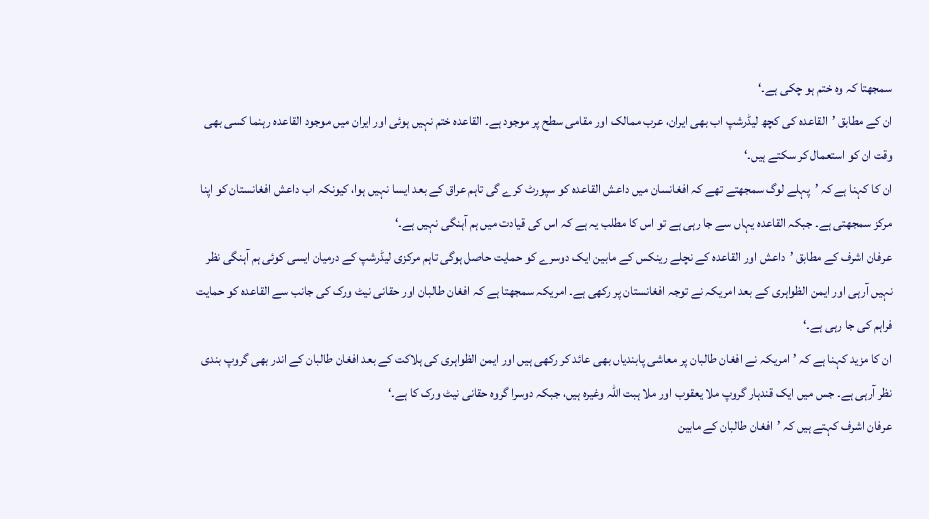سمجھتا کہ وہ ختم ہو چکی ہے۔‘
ان کے مطابق ’القاعدہ کی کچھ لیڈرشپ اب بھی ایران، عرب ممالک اور مقامی سطح پر موجود ہے۔ القاعدہ ختم نہیں ہوئی اور ایران میں موجود القاعدہ رہنما کسی بھی وقت ان کو استعمال کر سکتے ہیں۔‘
ان کا کہنا ہے کہ ’پہلے لوگ سمجھتے تھے کہ افغانسان میں داعش القاعدہ کو سپورٹ کرے گی تاہم عراق کے بعد ایسا نہیں ہوا، کیونکہ اب داعش افغانستان کو اپنا مرکز سمجھتی ہے۔ جبکہ القاعدہ یہاں سے جا رہی ہے تو اس کا مطلب یہ ہے کہ اس کی قیادت میں ہم آہنگی نہیں ہے۔‘
عرفان اشرف کے مطابق ’داعش اور القاعدہ کے نچلے رینکس کے مابین ایک دوسرے کو حمایت حاصل ہوگی تاہم مرکزی لیڈرشپ کے درمیان ایسی کوئی ہم آہنگی نظر نہیں آرہی اور ایمن الظواہری کے بعد امریکہ نے توجہ افغانستان پر رکھی ہے۔ امریکہ سمجھتا ہے کہ افغان طالبان اور حقانی نیٹ ورک کی جانب سے القاعدہ کو حمایت فراہم کی جا رہی ہے۔‘
ان کا مزید کہنا ہے کہ ’امریکہ نے افغان طالبان پر معاشی پابندیاں بھی عائد کر رکھی ہیں اور ایمن الظواہری کی ہلاکت کے بعد افغان طالبان کے اندر بھی گروپ بندی نظر آرہی ہے۔ جس میں ایک قندہار گروپ ملا یعقوب اور ملا ہبت اللہ وغیرہ ہیں، جبکہ دوسرا گروہ حقانی نیٹ ورک کا ہے۔‘
عرفان اشرف کہتے ہیں کہ ’افغان طالبان کے مابین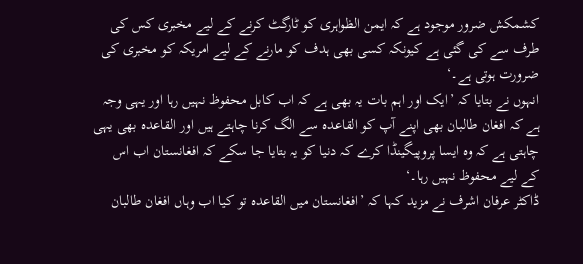کشمکش ضرور موجود ہے کہ ایمن الظواہری کو ٹارگٹ کرنے کے لیے مخبری کس کی طرف سے کی گئی ہے کیونکہ کسی بھی ہدف کو مارنے کے لیے امریکہ کو مخبری کی ضرورت ہوتی ہے۔‘
انہوں نے بتایا کہ ’ایک اور اہم بات یہ بھی ہے کہ اب کابل محفوظ نہیں رہا اور یہی وجہ ہے کہ افغان طالبان بھی اپنے آپ کو القاعدہ سے الگ کرنا چاہتے ہیں اور القاعدہ بھی یہی چاہتی ہے کہ وہ ایسا پروپیگینڈا کرے کہ دنیا کو یہ بتایا جا سکے کہ افغانستان اب اس کے لیے محفوظ نہیں رہا۔‘
ڈاکٹر عرفان اشرف نے مزید کہا کہ ’افغانستان میں القاعدہ تو کیا اب وہاں افغان طالبان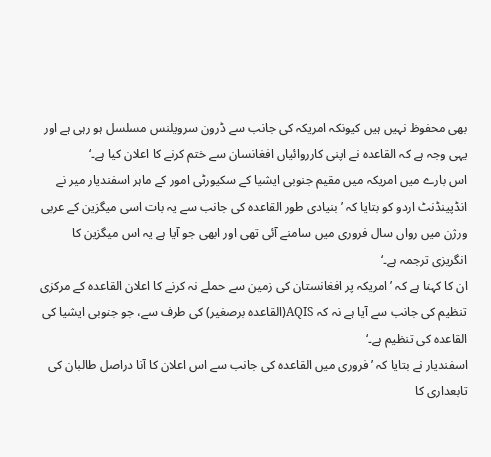بھی محفوظ نہیں ہیں کیونکہ امریکہ کی جانب سے ڈرون سرویلنس مسلسل ہو رہی ہے اور یہی وجہ ہے کہ القاعدہ نے اپنی کارروائیاں افغانسان سے ختم کرنے کا اعلان کیا ہے۔‘
اس بارے میں امریکہ میں مقیم جنوبی ایشیا کے سکیورٹی امور کے ماہر اسفندیار میر نے انڈپینڈنٹ اردو کو بتایا کہ ’بنیادی طور القاعدہ کی جانب سے یہ بات اسی میگزین کے عربی ورژن میں رواں سال فروری میں سامنے آئی تھی اور ابھی جو آیا ہے یہ اس میگزین کا انگریزی ترجمہ ہے۔‘
ان کا کہنا ہے کہ ’امریکہ پر افغانستان کی زمین سے حملے نہ کرنے کا اعلان القاعدہ کے مرکزی تنظیم کی جانب سے آیا ہے نہ کہ AQIS(القاعدہ برصغیر) کی طرف سے، جو جنوبی ایشیا کی القاعدہ کی تنظیم ہے۔‘
اسفندیار نے بتایا کہ ’فروری میں القاعدہ کی جانب سے اس اعلان کا آنا دراصل طالبان کی تابعداری کا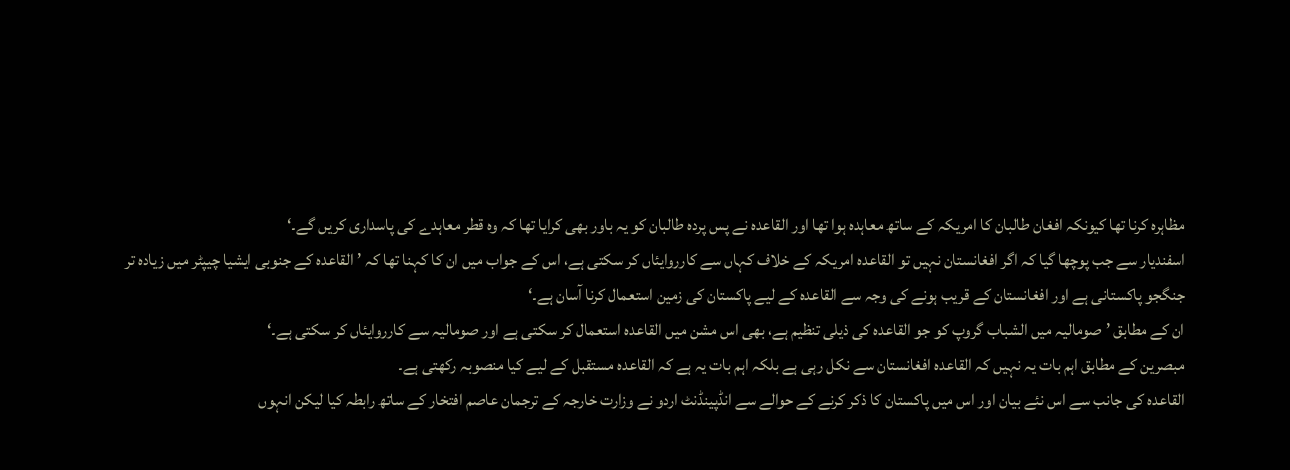مظاہرہ کرنا تھا کیونکہ افغان طالبان کا امریکہ کے ساتھ معاہدہ ہوا تھا اور القاعدہ نے پس پردہ طالبان کو یہ باور بھی کرایا تھا کہ وہ قطر معاہدے کی پاسداری کریں گے۔‘
اسفندیار سے جب پوچھا گیا کہ اگر افغانستان نہیں تو القاعدہ امریکہ کے خلاف کہاں سے کارروایئاں کر سکتی ہے، اس کے جواب میں ان کا کہنا تھا کہ ’القاعدہ کے جنوبی ایشیا چیپٹر میں زیادہ تر جنگجو پاکستانی ہے اور افغانستان کے قریب ہونے کی وجہ سے القاعدہ کے لیے پاکستان کی زمین استعمال کرنا آسان ہے۔‘
ان کے مطابق ’صومالیہ میں الشباب گروپ کو جو القاعدہ کی ذیلی تنظیم ہے، بھی اس مشن میں القاعدہ استعمال کر سکتی ہے اور صومالیہ سے کارروایئاں کر سکتی ہے۔‘
مبصرین کے مطابق اہم بات یہ نہیں کہ القاعدہ افغانستان سے نکل رہی ہے بلکہ اہم بات یہ ہے کہ القاعدہ مستقبل کے لیے کیا منصوبہ رکھتی ہے۔
القاعدہ کی جانب سے اس نئے بیان اور اس میں پاکستان کا ذکر کرنے کے حوالے سے انڈپینڈنٹ اردو نے وزارت خارجہ کے ترجمان عاصم افتخار کے ساتھ رابطہ کیا لیکن انہوں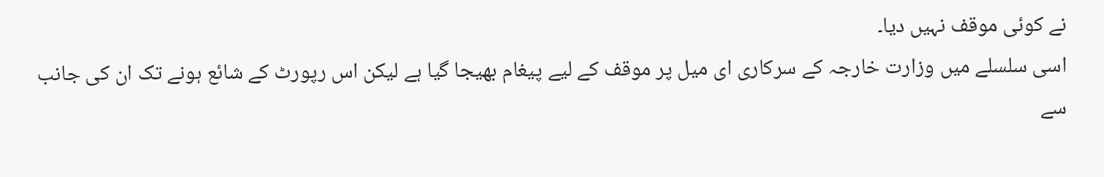نے کوئی موقف نہیں دیا۔
اسی سلسلے میں وزارت خارجہ کے سرکاری ای میل پر موقف کے لیے پیغام بھیجا گیا ہے لیکن اس رپورٹ کے شائع ہونے تک ان کی جانب سے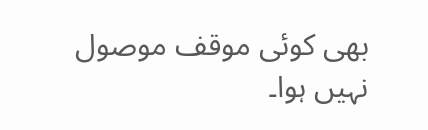بھی کوئی موقف موصول نہیں ہوا۔